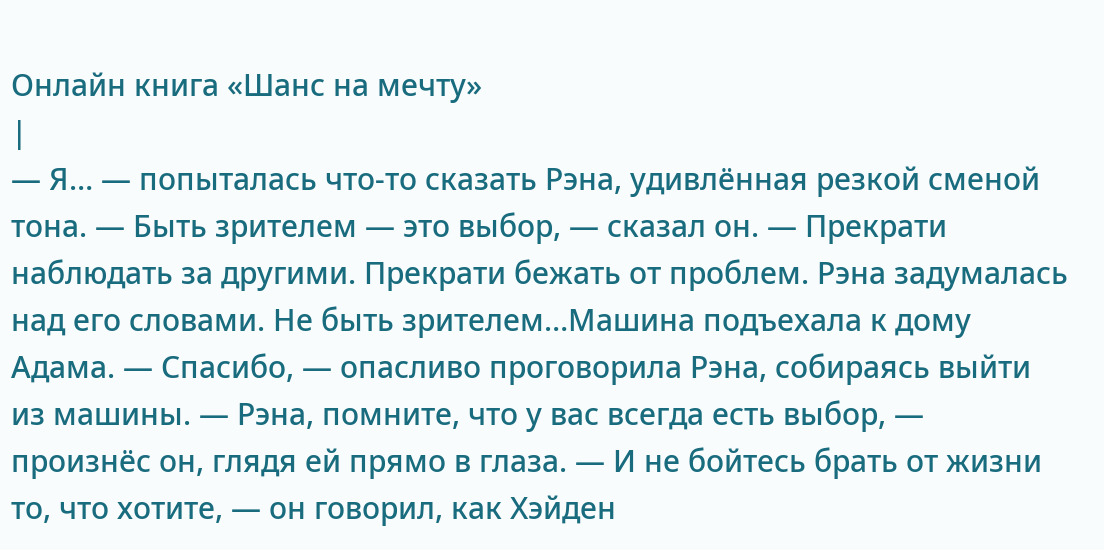Онлайн книга «Шанс на мечту»
|
— Я… — попыталась что-то сказать Рэна, удивлённая резкой сменой тона. — Быть зрителем — это выбор, — сказал он. — Прекрати наблюдать за другими. Прекрати бежать от проблем. Рэна задумалась над его словами. Не быть зрителем…Машина подъехала к дому Адама. — Спасибо, — опасливо проговорила Рэна, собираясь выйти из машины. — Рэна, помните, что у вас всегда есть выбор, — произнёс он, глядя ей прямо в глаза. — И не бойтесь брать от жизни то, что хотите, — он говорил, как Хэйден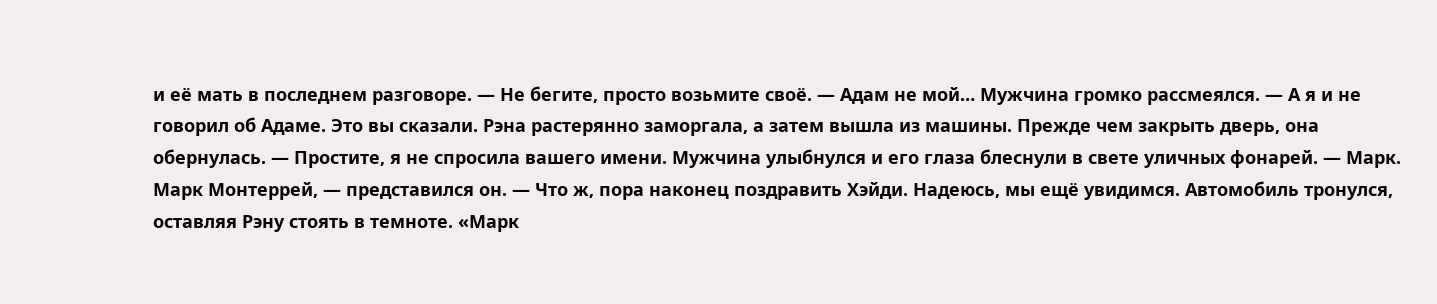и её мать в последнем разговоре. — Не бегите, просто возьмите своё. — Адам не мой… Мужчина громко рассмеялся. — А я и не говорил об Адаме. Это вы сказали. Рэна растерянно заморгала, а затем вышла из машины. Прежде чем закрыть дверь, она обернулась. — Простите, я не спросила вашего имени. Мужчина улыбнулся и его глаза блеснули в свете уличных фонарей. — Марк. Марк Монтеррей, — представился он. — Что ж, пора наконец поздравить Хэйди. Надеюсь, мы ещё увидимся. Автомобиль тронулся, оставляя Рэну стоять в темноте. «Марк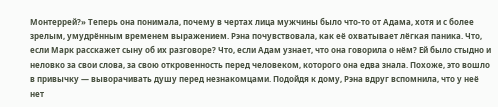Монтеррей?» Теперь она понимала, почему в чертах лица мужчины было что-то от Адама, хотя и с более зрелым, умудрённым временем выражением. Рэна почувствовала, как её охватывает лёгкая паника. Что, если Марк расскажет сыну об их разговоре? Что, если Адам узнает, что она говорила о нём? Ей было стыдно и неловко за свои слова, за свою откровенность перед человеком, которого она едва знала. Похоже, это вошло в привычку — выворачивать душу перед незнакомцами. Подойдя к дому, Рэна вдруг вспомнила, что у неё нет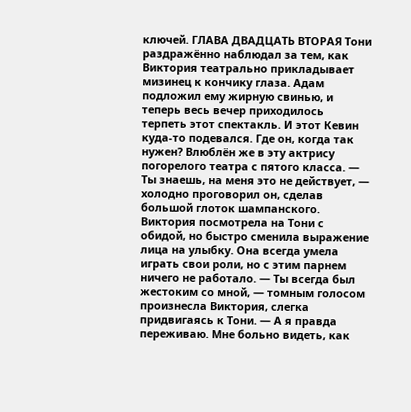ключей. ГЛАВА ДВАДЦАТЬ ВТОРАЯ Тони раздражённо наблюдал за тем, как Виктория театрально прикладывает мизинец к кончику глаза. Адам подложил ему жирную свинью, и теперь весь вечер приходилось терпеть этот спектакль. И этот Кевин куда-то подевался. Где он, когда так нужен? Влюблён же в эту актрису погорелого театра с пятого класса. — Ты знаешь, на меня это не действует, — холодно проговорил он, сделав большой глоток шампанского. Виктория посмотрела на Тони с обидой, но быстро сменила выражение лица на улыбку. Она всегда умела играть свои роли, но с этим парнем ничего не работало. — Ты всегда был жестоким со мной, — томным голосом произнесла Виктория, слегка придвигаясь к Тони. — А я правда переживаю. Мне больно видеть, как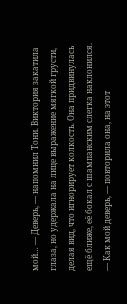мой… — Деверь, — напомнил Тони. Виктория закатила глаза, но удержала на лице выражение мягкой грусти, делая вид, что игнорирует колкость. Она придвинулась ещё ближе, её бокал с шампанским слегка наклонился. — Как мой деверь, — повторила она, на этот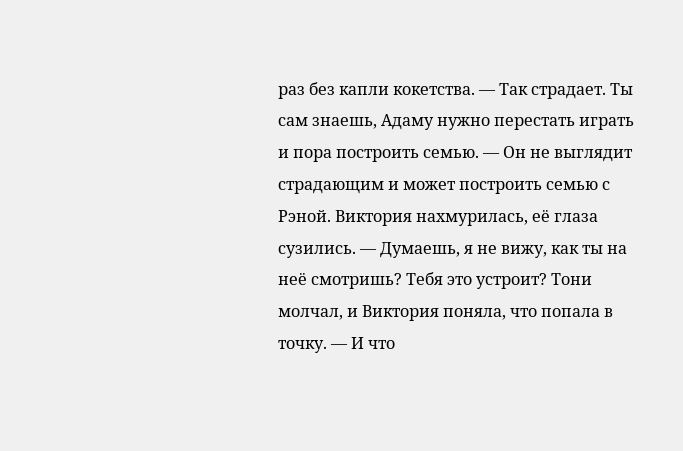раз без капли кокетства. — Так страдает. Ты сам знаешь, Адаму нужно перестать играть и пора построить семью. — Он не выглядит страдающим и может построить семью с Рэной. Виктория нахмурилась, её глаза сузились. — Думаешь, я не вижу, как ты на неё смотришь? Тебя это устроит? Тони молчал, и Виктория поняла, что попала в точку. — И что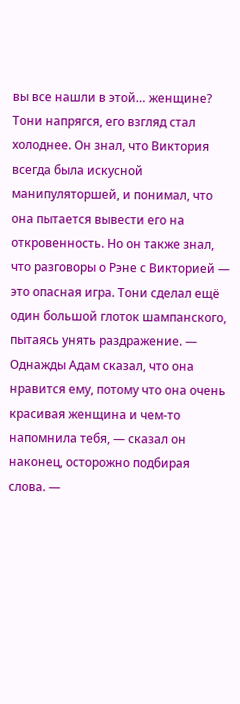вы все нашли в этой… женщине? Тони напрягся, его взгляд стал холоднее. Он знал, что Виктория всегда была искусной манипуляторшей, и понимал, что она пытается вывести его на откровенность. Но он также знал, что разговоры о Рэне с Викторией — это опасная игра. Тони сделал ещё один большой глоток шампанского, пытаясь унять раздражение. — Однажды Адам сказал, что она нравится ему, потому что она очень красивая женщина и чем-то напомнила тебя, — сказал он наконец, осторожно подбирая слова. —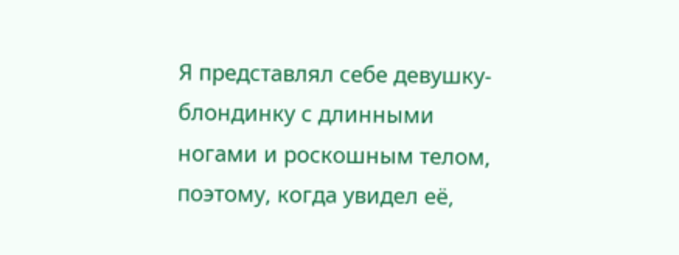Я представлял себе девушку-блондинку с длинными ногами и роскошным телом, поэтому, когда увидел её,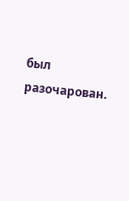был разочарован.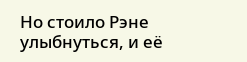Но стоило Рэне улыбнуться, и её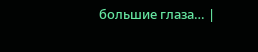большие глаза… |